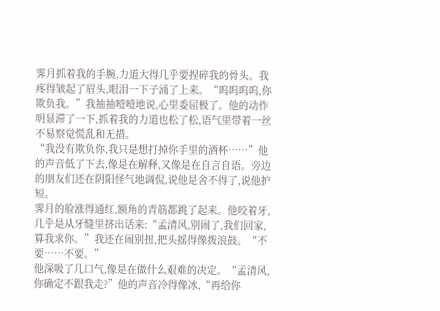霁月抓着我的手腕,力道大得几乎要捏碎我的骨头。我疼得皱起了眉头,眼泪一下子涌了上来。“呜呜呜呜,你欺负我。”我抽抽噎噎地说,心里委屈极了。他的动作明显滞了一下,抓着我的力道也松了松,语气里带着一丝不易察觉慌乱和无措。
“我没有欺负你,我只是想打掉你手里的酒杯……”他的声音低了下去,像是在解释,又像是在自言自语。旁边的朋友们还在阴阳怪气地调侃,说他是舍不得了,说他护短。
霁月的脸涨得通红,额角的青筋都跳了起来。他咬着牙,几乎是从牙缝里挤出话来:“孟清风,别闹了,我们回家,算我求你。”我还在闹别扭,把头摇得像拨浪鼓。“不要……不要。”
他深吸了几口气,像是在做什么艰难的决定。“孟清风,你确定不跟我走?”他的声音冷得像冰,“再给你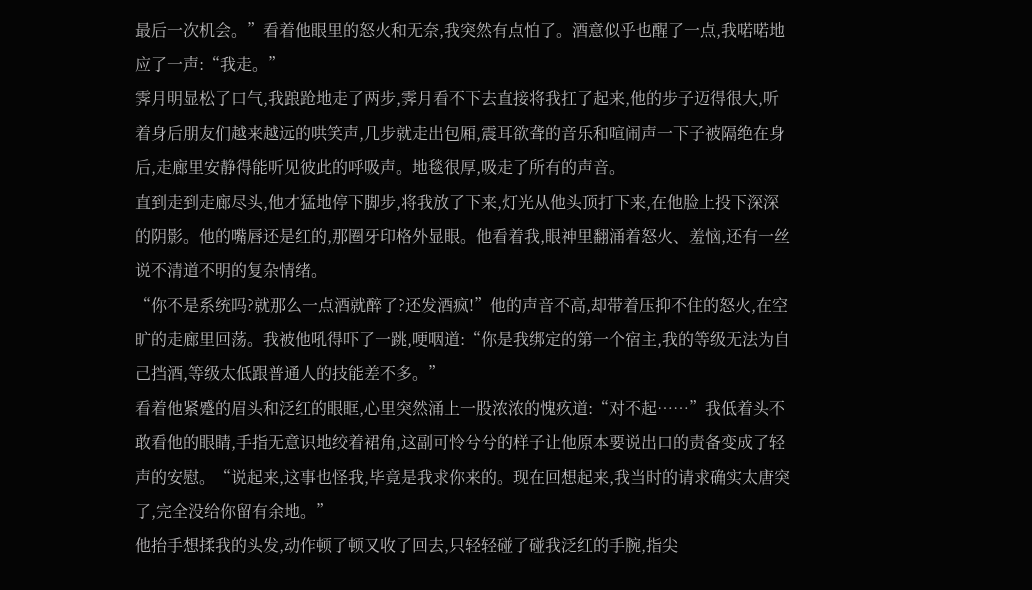最后一次机会。”看着他眼里的怒火和无奈,我突然有点怕了。酒意似乎也醒了一点,我喏喏地应了一声:“我走。”
霁月明显松了口气,我踉跄地走了两步,霁月看不下去直接将我扛了起来,他的步子迈得很大,听着身后朋友们越来越远的哄笑声,几步就走出包厢,震耳欲聋的音乐和喧闹声一下子被隔绝在身后,走廊里安静得能听见彼此的呼吸声。地毯很厚,吸走了所有的声音。
直到走到走廊尽头,他才猛地停下脚步,将我放了下来,灯光从他头顶打下来,在他脸上投下深深的阴影。他的嘴唇还是红的,那圈牙印格外显眼。他看着我,眼神里翻涌着怒火、羞恼,还有一丝说不清道不明的复杂情绪。
“你不是系统吗?就那么一点酒就醉了?还发酒疯!”他的声音不高,却带着压抑不住的怒火,在空旷的走廊里回荡。我被他吼得吓了一跳,哽咽道:“你是我绑定的第一个宿主,我的等级无法为自己挡酒,等级太低跟普通人的技能差不多。”
看着他紧蹙的眉头和泛红的眼眶,心里突然涌上一股浓浓的愧疚道:“对不起……”我低着头不敢看他的眼睛,手指无意识地绞着裙角,这副可怜兮兮的样子让他原本要说出口的责备变成了轻声的安慰。“说起来,这事也怪我,毕竟是我求你来的。现在回想起来,我当时的请求确实太唐突了,完全没给你留有余地。”
他抬手想揉我的头发,动作顿了顿又收了回去,只轻轻碰了碰我泛红的手腕,指尖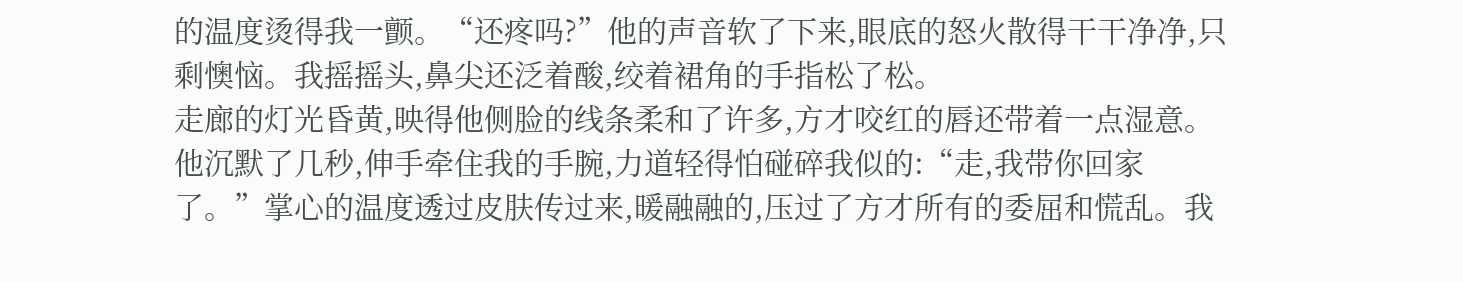的温度烫得我一颤。“还疼吗?”他的声音软了下来,眼底的怒火散得干干净净,只剩懊恼。我摇摇头,鼻尖还泛着酸,绞着裙角的手指松了松。
走廊的灯光昏黄,映得他侧脸的线条柔和了许多,方才咬红的唇还带着一点湿意。他沉默了几秒,伸手牵住我的手腕,力道轻得怕碰碎我似的:“走,我带你回家了。”掌心的温度透过皮肤传过来,暖融融的,压过了方才所有的委屈和慌乱。我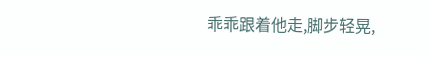乖乖跟着他走,脚步轻晃,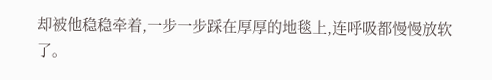却被他稳稳牵着,一步一步踩在厚厚的地毯上,连呼吸都慢慢放软了。